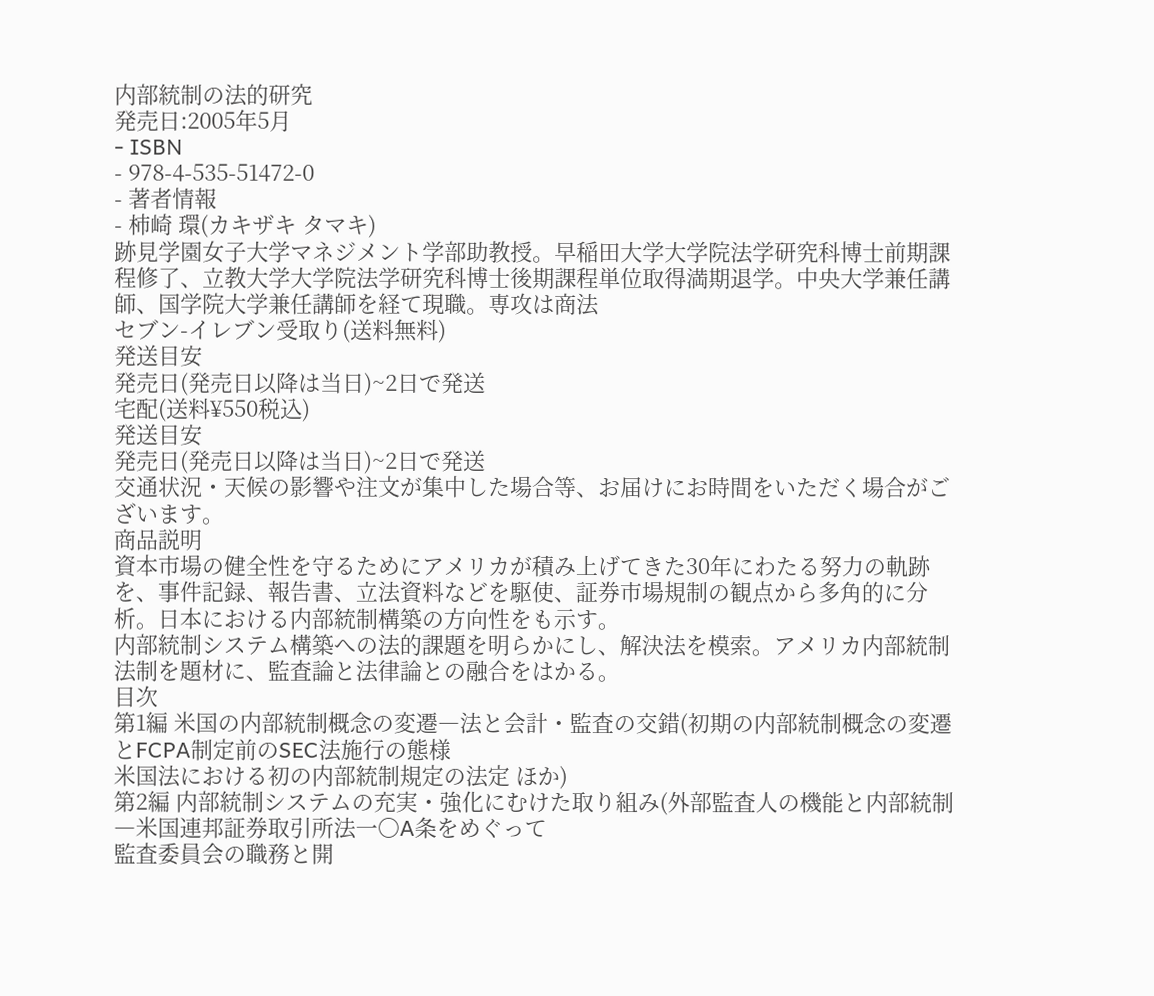内部統制の法的研究
発売日:2005年5月
- ISBN
- 978-4-535-51472-0
- 著者情報
- 柿崎 環(カキザキ タマキ)
跡見学園女子大学マネジメント学部助教授。早稲田大学大学院法学研究科博士前期課程修了、立教大学大学院法学研究科博士後期課程単位取得満期退学。中央大学兼任講師、国学院大学兼任講師を経て現職。専攻は商法
セブン-イレブン受取り(送料無料)
発送目安
発売日(発売日以降は当日)~2日で発送
宅配(送料¥550税込)
発送目安
発売日(発売日以降は当日)~2日で発送
交通状況・天候の影響や注文が集中した場合等、お届けにお時間をいただく場合がございます。
商品説明
資本市場の健全性を守るためにアメリカが積み上げてきた30年にわたる努力の軌跡を、事件記録、報告書、立法資料などを駆使、証券市場規制の観点から多角的に分析。日本における内部統制構築の方向性をも示す。
内部統制システム構築への法的課題を明らかにし、解決法を模索。アメリカ内部統制法制を題材に、監査論と法律論との融合をはかる。
目次
第1編 米国の内部統制概念の変遷―法と会計・監査の交錯(初期の内部統制概念の変遷とFCPA制定前のSEC法施行の態様
米国法における初の内部統制規定の法定 ほか)
第2編 内部統制システムの充実・強化にむけた取り組み(外部監査人の機能と内部統制―米国連邦証券取引所法一〇A条をめぐって
監査委員会の職務と開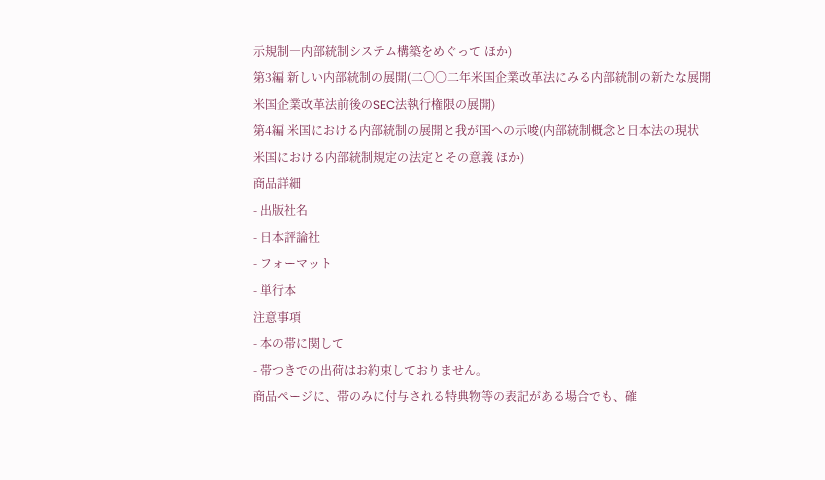示規制―内部統制システム構築をめぐって ほか)
第3編 新しい内部統制の展開(二〇〇二年米国企業改革法にみる内部統制の新たな展開
米国企業改革法前後のSEC法執行権限の展開)
第4編 米国における内部統制の展開と我が国への示唆(内部統制概念と日本法の現状
米国における内部統制規定の法定とその意義 ほか)
商品詳細
- 出版社名
- 日本評論社
- フォーマット
- 単行本
注意事項
- 本の帯に関して
- 帯つきでの出荷はお約束しておりません。
商品ページに、帯のみに付与される特典物等の表記がある場合でも、確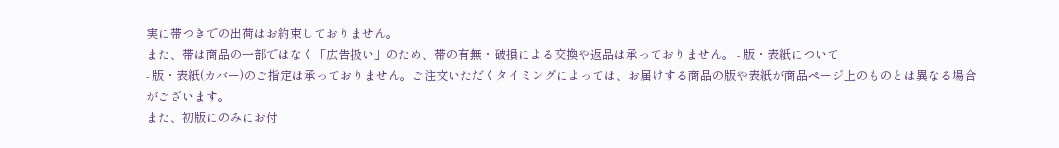実に帯つきでの出荷はお約束しておりません。
また、帯は商品の一部ではなく「広告扱い」のため、帯の有無・破損による交換や返品は承っておりません。 - 版・表紙について
- 版・表紙(カバー)のご指定は承っておりません。ご注文いただくタイミングによっては、お届けする商品の版や表紙が商品ページ上のものとは異なる場合がございます。
また、初版にのみにお付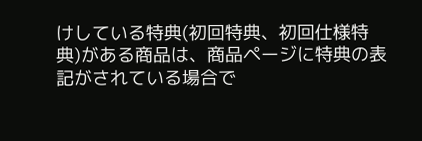けしている特典(初回特典、初回仕様特典)がある商品は、商品ページに特典の表記がされている場合で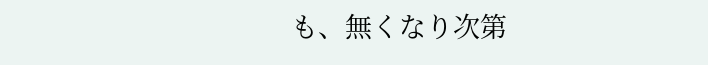も、無くなり次第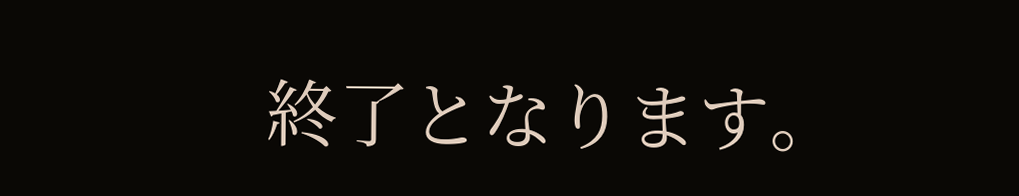終了となります。